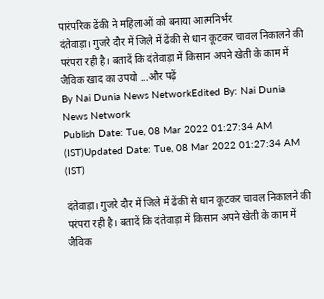पारंपरिक ढेंकी ने महिलाओं को बनाया आत्मनिर्भर
दंतेवाड़ा। गुजरे दौर में जिले में ढेंकी से धान कूटकर चावल निकालने की परंपरा रही है। बतादें कि दंतेवाड़ा में किसान अपने खेती के काम में जैविक खाद का उपयो ...और पढ़ें
By Nai Dunia News NetworkEdited By: Nai Dunia News Network
Publish Date: Tue, 08 Mar 2022 01:27:34 AM (IST)Updated Date: Tue, 08 Mar 2022 01:27:34 AM (IST)

दंतेवाड़ा। गुजरे दौर में जिले में ढेंकी से धान कूटकर चावल निकालने की परंपरा रही है। बतादें कि दंतेवाड़ा में किसान अपने खेती के काम में जैविक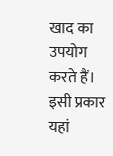खाद का उपयोग करते हैं। इसी प्रकार यहां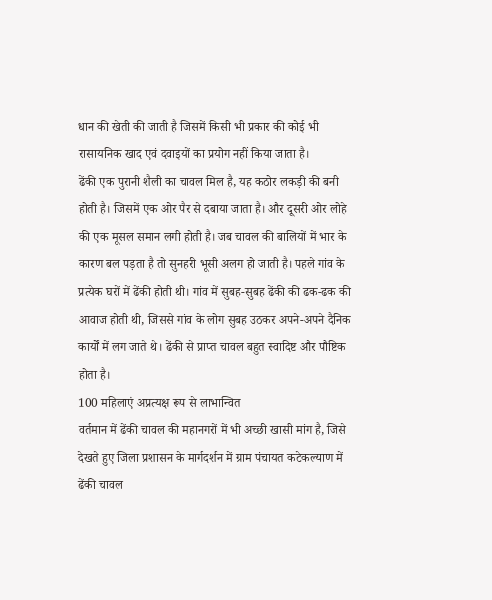धान की खेती की जाती है जिसमें किसी भी प्रकार की कोई भी रासायनिक खाद एवं दवाइयों का प्रयोग नहीं किया जाता है।
ढेंकी एक पुरानी शैली का चावल मिल है, यह कठोर लकड़ी की बनी होती है। जिसमें एक ओर पैर से दबाया जाता है। और दूसरी ओर लोहे की एक मूसल समान लगी होती है। जब चावल की बालियों में भार के कारण बल पड़ता है तो सुनहरी भूसी अलग हो जाती है। पहले गांव के प्रत्येक घरों में ढेंकी होती थी। गांव में सुबह-सुबह ढेंकी की ढक-ढक की आवाज होती थी, जिससे गांव के लोग सुबह उठकर अपने-अपने दैनिक कार्यों में लग जाते थे। ढेंकी से प्राप्त चावल बहुत स्वादिष्ट और पौष्टिक होता है।
100 महिलाएं अप्रत्यक्ष रूप से लाभान्वित
वर्तमान में ढेंकी चावल की महानगरों में भी अच्छी खासी मांग है, जिसे देखते हुए जिला प्रशासन के मार्गदर्शन में ग्राम पंचायत कटेकल्याण में ढेंकी चावल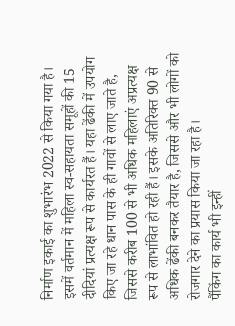निर्माण इकाई का शुभारंभ 2022 से किया गया है। इसमें वर्तमान में महिला स्व-सहायता समूहों की 15 दीदियां प्रत्यक्ष रूप से कार्यरत हैं। यहा ढेंकी में उपयोग किए जा रहे धान पास के ही गावों से लाए जाते है, जिससे करीब 100 से भी अधिक महिलाएं अप्रत्यक्ष रूप से लाभांवित हो रही हैं। इसके अतिरिक्त 90 से अधिक ढेंकी बनकर तैयार है, जिससे और भी लोगों को रोजगार देने का प्रयास किया जा रहा है।
पैंकिंग का कार्य भी इन्हीं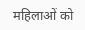महिलाओं को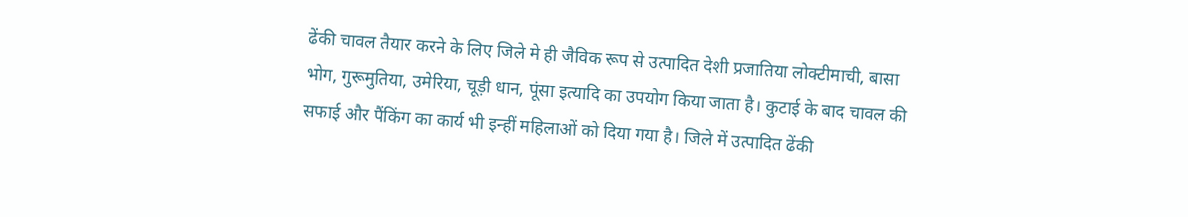ढेंकी चावल तैयार करने के लिए जिले मे ही जैविक रूप से उत्पादित देशी प्रजातिया लोक्टीमाची, बासा भोग, गुरूमुतिया, उमेरिया, चूड़ी धान, पूंसा इत्यादि का उपयोग किया जाता है। कुटाई के बाद चावल की सफाई और पैंकिंग का कार्य भी इन्हीं महिलाओं को दिया गया है। जिले में उत्पादित ढेंकी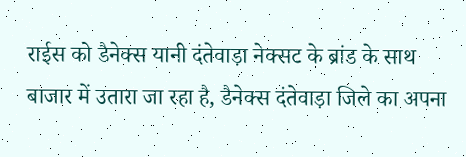राईस को डैनेक्स यानी दंतेवाड़ा नेक्सट के ब्रांड के साथ बाजार में उतारा जा रहा है, डैनेक्स दंतेवाड़ा जिले का अपना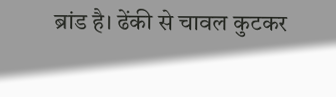ब्रांड है। ढेंकी से चावल कुटकर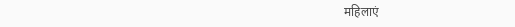महिलाएं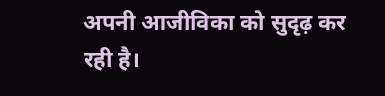अपनी आजीविका को सुदृढ़ कर रही है।